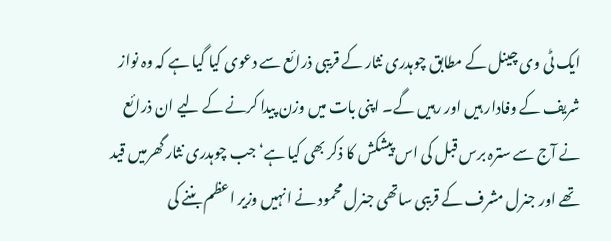ایک ٹی وی چینل کے مطابق چوہدری نثار کے قریبی ذرائع سے دعوی کیا گیا ہے کہ وہ نواز شریف کے وفادار ہیں اور رہیں گے۔ اپنی بات میں وزن پیدا کرنے کے لیے ان ذرائع نے آج سے سترہ برس قبل کی اس پیشکش کا ذکر بھی کیا ہے‘ جب چوہدری نثار گھرمیں قید تھے اور جنرل مشرف کے قریبی ساتھی جنرل محمود نے انہیں وزیر اعظم بننے کی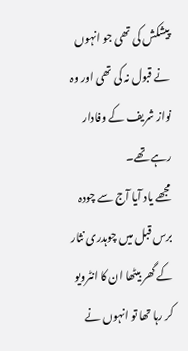پیشکش کی تھی جو انہوں نے قبول نہ کی تھی اور وہ نواز شریف کے وفادار رہے تھے۔
مجھے یاد آیا آج سے چودہ برس قبل میں چوہدری نثار کے گھر بیٹھا ان کا انٹرویو کر رہا تھا تو انہوں نے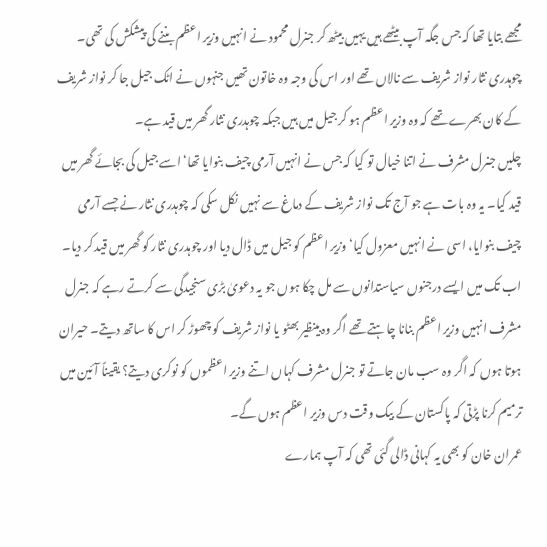مجھے بتایا تھا کہ جس جگہ آپ بیٹھے ہیں یہیں بیٹھ کر جنرل محمود نے انہیں وزیر اعظم بننے کی پیشکش کی تھی۔ چوہدری نثار نواز شریف سے نالاں تھے اور اس کی وجہ وہ خاتون تھیں جنہوں نے اٹک جیل جا کر نواز شریف کے کان بھرے تھے کہ وہ وزیر اعظم ہو کر جیل میں ہیں جبکہ چوہدری نثار گھر میں قید ہے۔
چلیں جنرل مشرف نے اتنا خیال تو کیا کہ جس نے انہیں آرمی چیف بنوایا تھا‘ اسے جیل کی بجائے گھر میں قید کیا۔ یہ وہ بات ہے جو آج تک نواز شریف کے دماغ سے نہیں نکل سکی کہ چوہدری نثار نے جسے آرمی چیف بنوایا، اسی نے انہیں معزول کیا‘ وزیر اعظم کو جیل میں ڈال دیا اور چوہدری نثار کو گھر میں قید کر دیا۔
اب تک میں ایسے درجنوں سیاستدانوں سے مل چکا ہوں جو یہ دعویٰ بڑی سنجیدگی سے کرتے رہے کہ جنرل مشرف انہیں وزیر اعظم بنانا چاہتے تھے اگر وہ بینظیر بھٹو یا نواز شریف کو چھوڑ کر اس کا ساتھ دیتے۔ حیران ہوتا ہوں کہ اگر وہ سب مان جاتے تو جنرل مشرف کہاں اتنے وزیر اعظموں کو نوکری دیتے؟ یقیناً آئین میں ترمیم کرنا پڑتی کہ پاکستان کے بیک وقت دس وزیر اعظم ہوں گے۔
عمران خان کو بھی یہ کہانی ڈالی گئی تھی کہ آپ ہمارے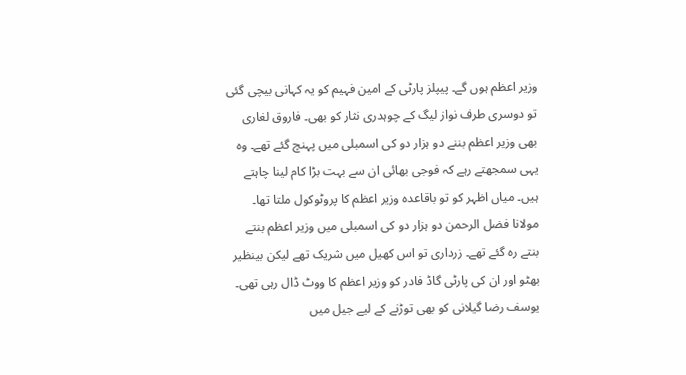وزیر اعظم ہوں گے۔ پیپلز پارٹی کے امین فہیم کو یہ کہانی بیچی گئی تو دوسری طرف نواز لیگ کے چوہدری نثار کو بھی۔ فاروق لغاری بھی وزیر اعظم بننے دو ہزار دو کی اسمبلی میں پہنچ گئے تھے۔ وہ یہی سمجھتے رہے کہ فوجی بھائی ان سے بہت بڑا کام لینا چاہتے ہیں۔ میاں اظہر کو تو باقاعدہ وزیر اعظم کا پروٹوکول ملتا تھا۔ مولانا فضل الرحمن دو ہزار دو کی اسمبلی میں وزیر اعظم بنتے بنتے رہ گئے تھے۔ زرداری تو اس کھیل میں شریک تھے لیکن بینظیر بھٹو اور ان کی پارٹی گاڈ فادر کو وزیر اعظم کا ووٹ ڈال رہی تھی۔
یوسف رضا گیلانی کو بھی توڑنے کے لیے جیل میں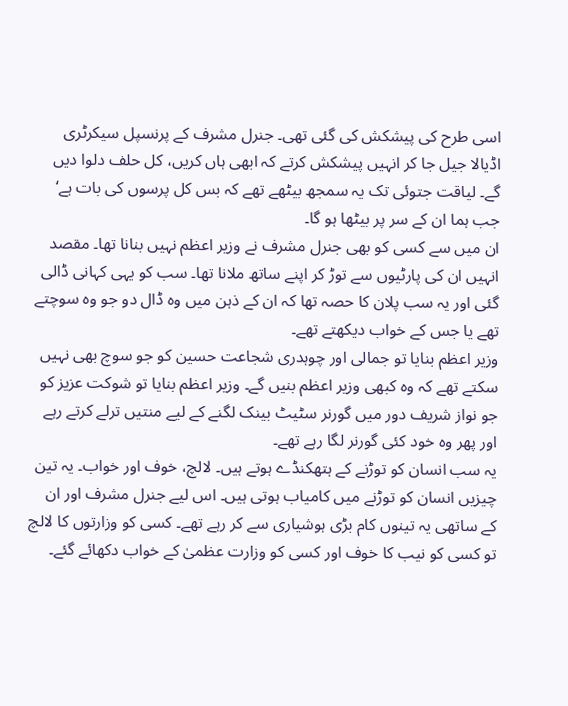اسی طرح کی پیشکش کی گئی تھی۔ جنرل مشرف کے پرنسپل سیکرٹری اڈیالا جیل جا کر انہیں پیشکش کرتے کہ ابھی ہاں کریں، کل حلف دلوا دیں گے۔ لیاقت جتوئی تک یہ سمجھ بیٹھے تھے کہ بس کل پرسوں کی بات ہے‘ جب ہما ان کے سر پر بیٹھا ہو گا۔
ان میں سے کسی کو بھی جنرل مشرف نے وزیر اعظم نہیں بنانا تھا۔ مقصد انہیں ان کی پارٹیوں سے توڑ کر اپنے ساتھ ملانا تھا۔ سب کو یہی کہانی ڈالی گئی اور یہ سب پلان کا حصہ تھا کہ ان کے ذہن میں وہ ڈال دو جو وہ سوچتے تھے یا جس کے خواب دیکھتے تھے۔
وزیر اعظم بنایا تو جمالی اور چوہدری شجاعت حسین کو جو سوچ بھی نہیں سکتے تھے کہ وہ کبھی وزیر اعظم بنیں گے۔ وزیر اعظم بنایا تو شوکت عزیز کو جو نواز شریف دور میں گورنر سٹیٹ بینک لگنے کے لیے منتیں ترلے کرتے رہے اور پھر وہ خود کئی گورنر لگا رہے تھے۔
یہ سب انسان کو توڑنے کے ہتھکنڈے ہوتے ہیں۔ لالچ، خوف اور خواب۔ یہ تین چیزیں انسان کو توڑنے میں کامیاب ہوتی ہیں۔ اس لیے جنرل مشرف اور ان کے ساتھی یہ تینوں کام بڑی ہوشیاری سے کر رہے تھے۔ کسی کو وزارتوں کا لالچ تو کسی کو نیب کا خوف اور کسی کو وزارت عظمیٰ کے خواب دکھائے گئے۔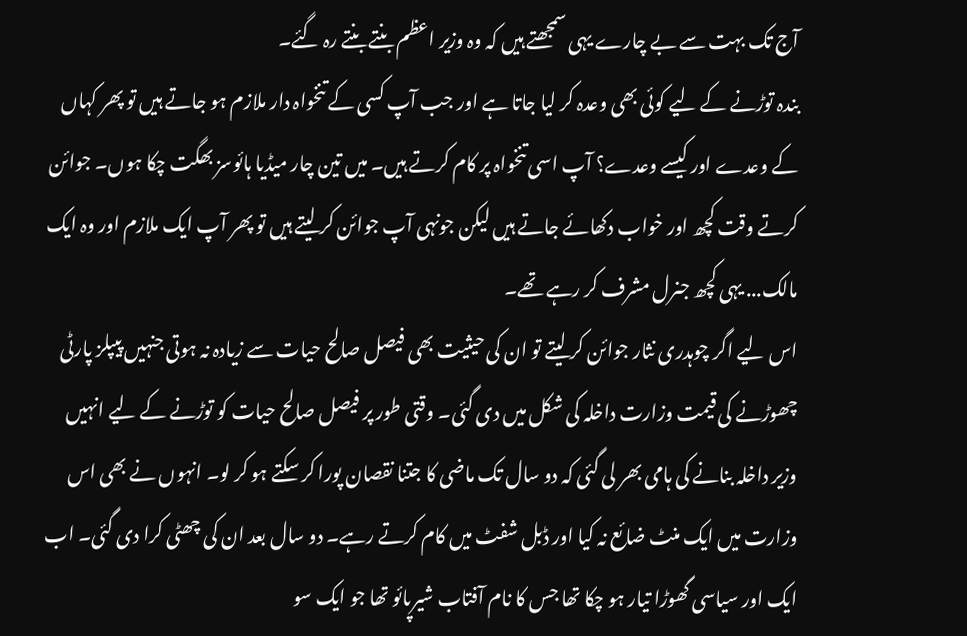آج تک بہت سے بے چارے یہی سمجھتے ہیں کہ وہ وزیر اعظم بنتے بنتے رہ گئے۔
بندہ توڑنے کے لیے کوئی بھی وعدہ کر لیا جاتا ہے اور جب آپ کسی کے تنخواہ دار ملازم ہو جاتے ہیں تو پھر کہاں کے وعدے اور کیسے وعدے؟ آپ اسی تنخواہ پر کام کرتے ہیں۔ میں تین چار میڈیا ہائوسز بھگت چکا ہوں۔ جوائن کرتے وقت کچھ اور خواب دکھائے جاتے ہیں لیکن جونہی آپ جوائن کر لیتے ہیں تو پھر آپ ایک ملازم اور وہ ایک مالک... یہی کچھ جنرل مشرف کر رہے تھے۔
اس لیے اگر چوہدری نثار جوائن کر لیتے تو ان کی حیثیت بھی فیصل صالح حیات سے زیادہ نہ ہوتی جنہیں پیپلز پارٹی چھوڑنے کی قیمت وزارت داخلہ کی شکل میں دی گئی۔ وقتی طور پر فیصل صالح حیات کو توڑنے کے لیے انہیں وزیر داخلہ بنانے کی ہامی بھر لی گئی کہ دو سال تک ماضی کا جتنا نقصان پورا کر سکتے ہو کر لو۔ انہوں نے بھی اس وزارت میں ایک منٹ ضائع نہ کیا اور ڈبل شفٹ میں کام کرتے رہے۔ دو سال بعد ان کی چھٹی کرا دی گئی۔ اب ایک اور سیاسی گھوڑا تیار ہو چکا تھا جس کا نام آفتاب شیرپائو تھا جو ایک سو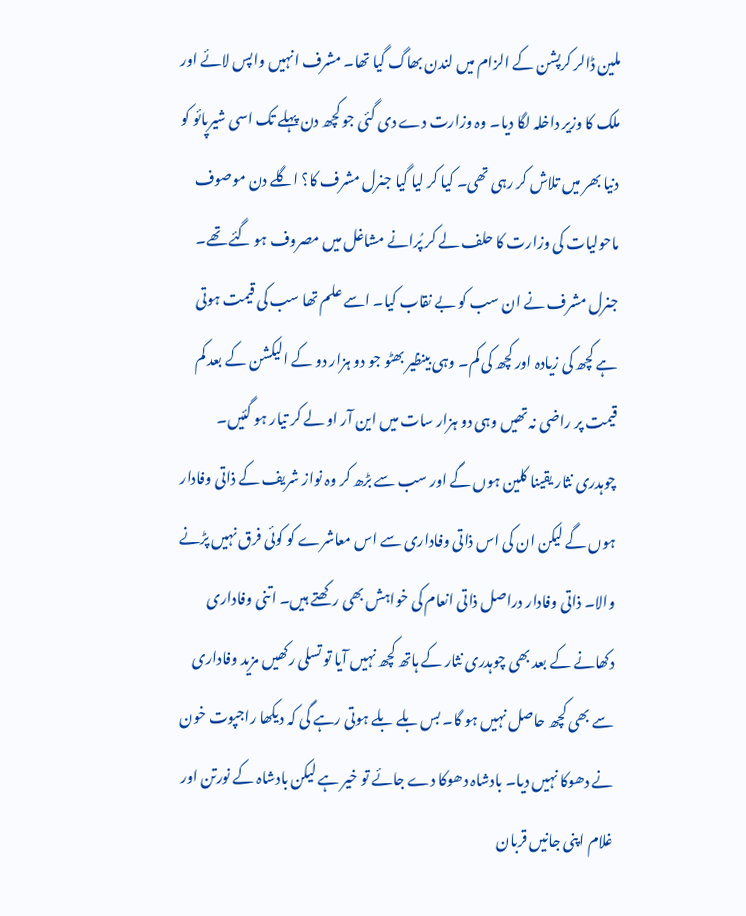ملین ڈالر کرپشن کے الزام میں لندن بھاگ گیا تھا۔ مشرف انہیں واپس لائے اور ملک کا وزیر داخلہ لگا دیا۔ وہ وزارت دے دی گئی جو کچھ دن پہلے تک اسی شیرپائو کو دنیا بھر میں تلاش کر رہی تھی۔ کیا کر لیا گیا جنرل مشرف کا؟ اگلے دن موصوف ماحولیات کی وزارت کا حلف لے کر پُرانے مشاغل میں مصروف ہو گئے تھے۔
جنرل مشرف نے ان سب کو بے نقاب کیا۔ اسے علم تھا سب کی قیمت ہوتی ہے کچھ کی زیادہ اور کچھ کی کم۔ وہی بینظیر بھٹو جو دو ہزار دو کے الیکشن کے بعد کم قیمت پر راضی نہ تھیں وہی دو ہزار سات میں این آر او لے کر تیار ہو گئیں۔
چوہدری نثار یقینا کلین ہوں گے اور سب سے بڑھ کر وہ نواز شریف کے ذاتی وفادار ہوں گے لیکن ان کی اس ذاتی وفاداری سے اس معاشرے کو کوئی فرق نہیں پڑنے والا۔ ذاتی وفادار دراصل ذاتی انعام کی خواہش بھی رکھتے ہیں۔ اتنی وفاداری دکھانے کے بعد بھی چوہدری نثار کے ہاتھ کچھ نہیں آیا تو تسلی رکھیں مزید وفاداری سے بھی کچھ حاصل نہیں ہو گا۔ بس بلے بلے ہوتی رہے گی کہ دیکھا راجپوت خون نے دھوکا نہیں دیا۔ بادشاہ دھوکا دے جائے تو خیر ہے لیکن بادشاہ کے نورتن اور غلام اپنی جانیں قربان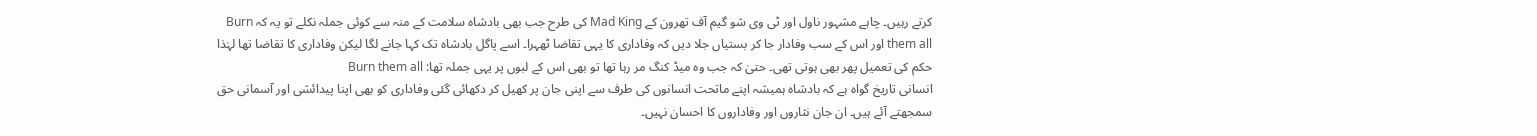کرتے رہیں۔ چاہے مشہور ناول اور ٹی وی شو گیم آف تھرون کے Mad King کی طرح جب بھی بادشاہ سلامت کے منہ سے کوئی جملہ نکلے تو یہ کہ Burn them all اور اس کے سب وفادار جا کر بستیاں جلا دیں کہ وفاداری کا یہی تقاضا ٹھہرا۔ اسے پاگل بادشاہ تک کہا جانے لگا لیکن وفاداری کا تقاضا تھا لہٰذا حکم کی تعمیل پھر بھی ہوتی تھی۔ حتیٰ کہ جب وہ میڈ کنگ مر رہا تھا تو بھی اس کے لبوں پر یہی جملہ تھا: Burn them all
انسانی تاریخ گواہ ہے کہ بادشاہ ہمیشہ اپنے ماتحت انسانوں کی طرف سے اپنی جان پر کھیل کر دکھائی گئی وفاداری کو بھی اپنا پیدائشی اور آسمانی حق سمجھتے آئے ہیں۔ ان جان نثاروں اور وفاداروں کا احسان نہیں۔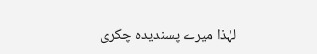لہٰذا میرے پسندیدہ چکری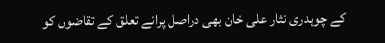کے چوہدری نثار علی خان بھی دراصل پرانے تعلق کے تقاضوں کو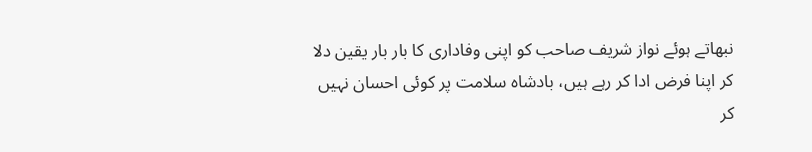نبھاتے ہوئے نواز شریف صاحب کو اپنی وفاداری کا بار بار یقین دلا کر اپنا فرض ادا کر رہے ہیں، بادشاہ سلامت پر کوئی احسان نہیں کر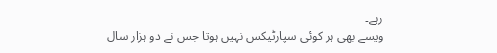رہے۔
ویسے بھی ہر کوئی سپارٹیکس نہیں ہوتا جس نے دو ہزار سال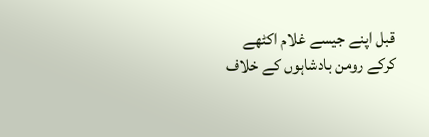قبل اپنے جیسے غلام اکٹھے کرکے رومن بادشاہوں کے خلاف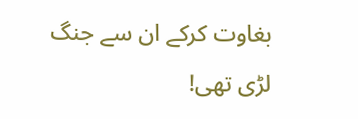بغاوت کرکے ان سے جنگ لڑی تھی!